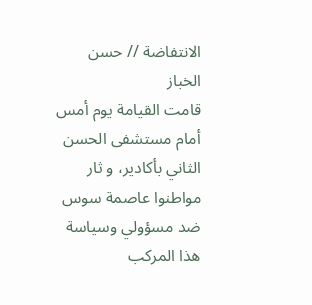الانتفاضة // حسن الخباز
قامت القيامة يوم أمس أمام مستشفى الحسن الثاني بأكادير، و ثار مواطنوا عاصمة سوس ضد مسؤولي وسياسة هذا المركب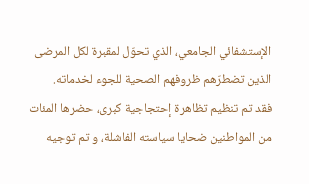الإستشفائي الجامعي، الذي تحوّل لمقبرة لكل المرضى الذين تضطرّهم ظروفهم الصحية للجوء لخدماته.
فقد تم تنظيم تظاهرة إحتجاجية كبرى، حضرها المئات من المواطنين ضحايا سياسته الفاشلة، و تم توجيه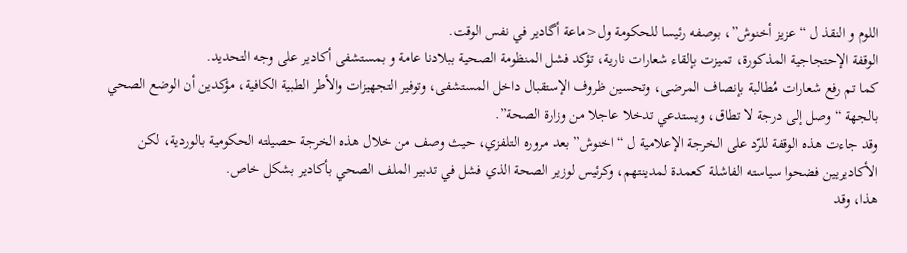اللوم و النقذ ل “عزيز أخنوش”، بوصفه رئيسا للحكومة ول<ماعة أگادير في نفس الوقت.
الوقفة الإحتجاجية المذكورة، تميزت بإلقاء شعارات نارية، تؤكد فشل المنظومة الصحية ببلادنا عامة و بمستشفى أكادير على وجه التحديد.
كما تم رفع شعارات مُطالبة بإنصاف المرضى، وتحسين ظروف الإستقبال داخل المستشفى، وتوفير التجهيزات والأطر الطبية الكافية، مؤكدين أن الوضع الصحي بالجهة “وصل إلى درجة لا تطاق، ويستدعي تدخلا عاجلا من وزارة الصحة”.
وقد جاءت هذه الوقفة للرّد على الخرجة الإعلامية ل “اخنوش” بعد مروره التلفزي، حيث وصف من خلال هذه الخرجة حصيلته الحكومية بالوردية، لكن الأكاديريين فضحوا سياسته الفاشلة كعمدة لمدينتهم، وكرئيس لوزير الصحة الذي فشل في تدبير الملف الصحي بأكادير بشكل خاص.
هذا، وقد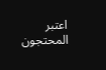اعتبر المحتجون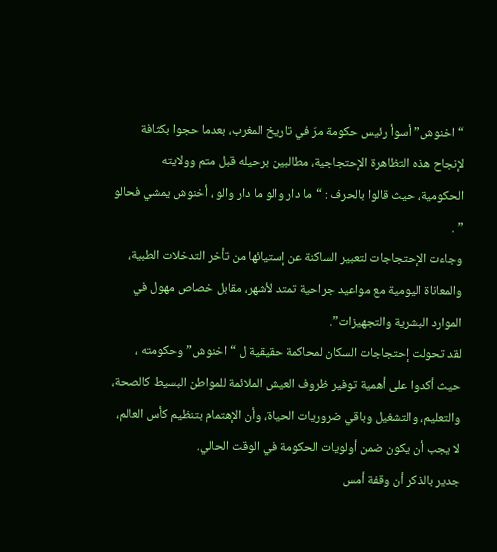“اخنوش” أسوأ رئيس حكومة مرّ في تاريخ المغرب، بعدما حجوا بكثافة لإنجاح هذه التظاهرة الإحتجاجية، مطالبين برحيله قبل متم وولايته الحكومية، حيث قالوا بالحرف : “ما دار والو ما دار والو ، أخنوش يمشي فحالو ” .
وجاءت الإحتجاجات لتعبير الساكنة عن إستيائها من تأخر التدخلات الطبية، والمعاناة اليومية مع مواعيد جراحية تمتد لأشهر، مقابل خصاص مهول في الموارد البشرية والتجهيزات”.
لقد تحولت إحتجاجات السكان لمحاكمة حقيقية ل “اخنوش” وحكومته ، حيث أكدوا على أهمية توفير ظروف العيش الملائمة للمواطن البسيط كالصحة، والتعليم، والتشغيل وباقي ضروريات الحياة، وأن الإهتمام بتنظيم كأس العالم، لا يجب أن يكون ضمن أولويات الحكومة في الوقت الحالي.
جدير بالذكر أن وقفة أمس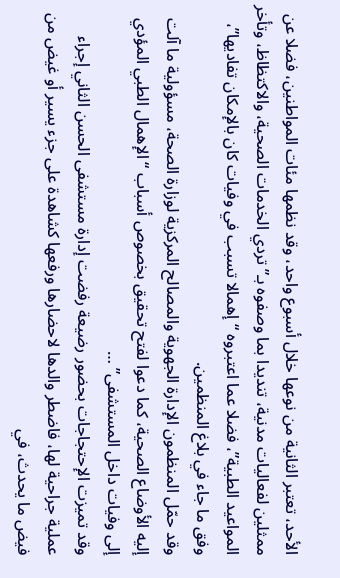الأحد، تعتبر الثانية من نوعها خلال أسبوع واحد، وقد نظمها مئات المواطنين، فضلا عن ممثلين لفعاليات مدنية، تنديدا بما وصفوه بـ”تردي الخدمات الصحية، والاكتظاظ، وتأخر المواعيد الطبية”، فضلا عما اعتبروه “إهمالا تسبب في وفيات كان بالإمكان تفاديها”، وفق ما جاء في بلاغ المنظمين.
وقد حمّل المنظمون الإدارة الجهوية والمصالح المركزية لوزارة الصحة، مسؤولية ما آلت إليه الأوضاع الصحية، كما دعوا لفتح تحقيق بخصوص أسباب “الإهمال الطبي المؤدي إلى وفيات داخل المستشفى” …
وقد تميزت الإحتجاجات بحضور رضيعة رفضت إدارة مستشفى الحسن الثاني إجراء عملية جراحية لها، فاضطر والدها لاحضارها ورفعها كشاهدة على جزء يسير أو غيض من فيض ما يحدث، في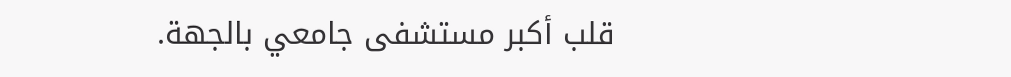قلب أكبر مستشفى جامعي بالجهة.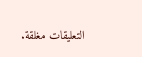التعليقات مغلقة.